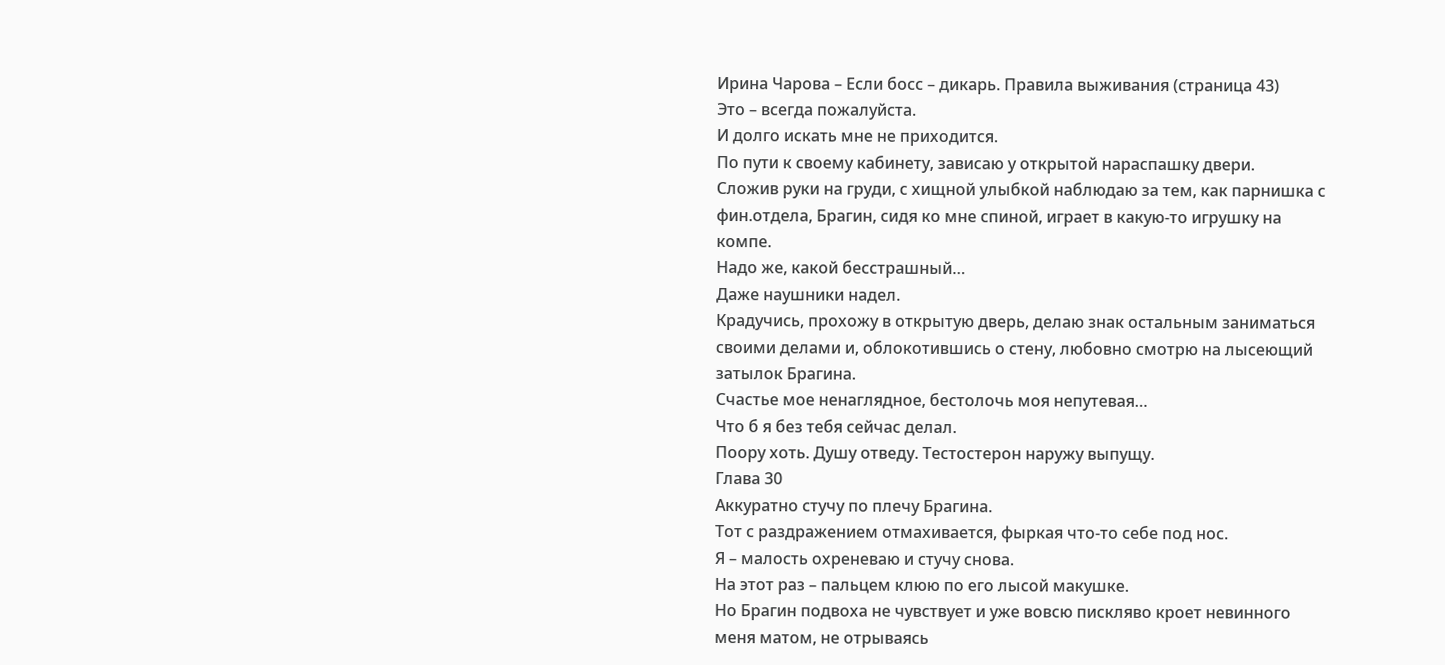Ирина Чарова – Если босс – дикарь. Правила выживания (страница 43)
Это – всегда пожалуйста.
И долго искать мне не приходится.
По пути к своему кабинету, зависаю у открытой нараспашку двери.
Сложив руки на груди, с хищной улыбкой наблюдаю за тем, как парнишка с фин.отдела, Брагин, сидя ко мне спиной, играет в какую-то игрушку на компе.
Надо же, какой бесстрашный…
Даже наушники надел.
Крадучись, прохожу в открытую дверь, делаю знак остальным заниматься своими делами и, облокотившись о стену, любовно смотрю на лысеющий затылок Брагина.
Счастье мое ненаглядное, бестолочь моя непутевая…
Что б я без тебя сейчас делал.
Поору хоть. Душу отведу. Тестостерон наружу выпущу.
Глава 30
Аккуратно стучу по плечу Брагина.
Тот с раздражением отмахивается, фыркая что-то себе под нос.
Я – малость охреневаю и стучу снова.
На этот раз – пальцем клюю по его лысой макушке.
Но Брагин подвоха не чувствует и уже вовсю пискляво кроет невинного меня матом, не отрываясь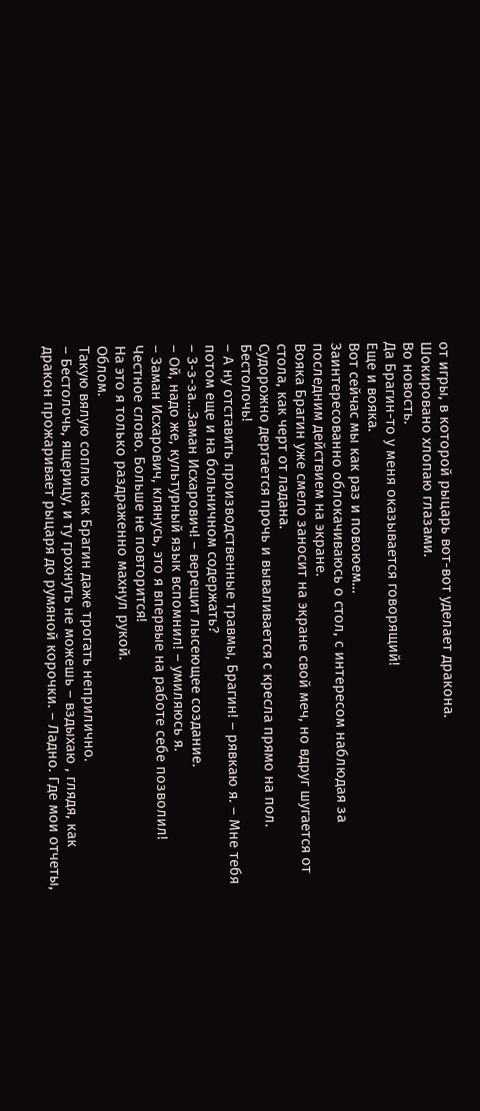от игры, в которой рыцарь вот-вот уделает дракона.
Шокировано хлопаю глазами.
Во новость.
Да Брагин-то у меня оказывается говорящий!
Еще и вояка.
Вот сейчас мы как раз и повоюем…
Заинтересованно облокачиваюсь о стол, с интересом наблюдая за последним действием на экране.
Вояка Брагин уже смело заносит на экране свой меч, но вдруг шугается от стола, как черт от ладана.
Судорожно дергается прочь и вываливается с кресла прямо на пол.
Бестолочь!
– А ну отставить производственные травмы, Брагин! – рявкаю я. – Мне тебя потом еще и на больничном содержать?
– З-з-за…Заман Исхарович! – верещит лысеющее создание.
– Ой, надо же, культурный язык вспомнил! – умиляюсь я.
– Заман Исхарович, клянусь, это я впервые на работе себе позволил! Честное слово. Больше не повторится!
На это я только раздраженно махнул рукой.
Облом.
Такую вялую соплю как Брагин даже трогать неприлично.
– Бестолочь, ящерицу, и ту грохнуть не можешь – вздыхаю , глядя, как дракон прожаривает рыцаря до румяной корочки. – Ладно. Где мои отчеты,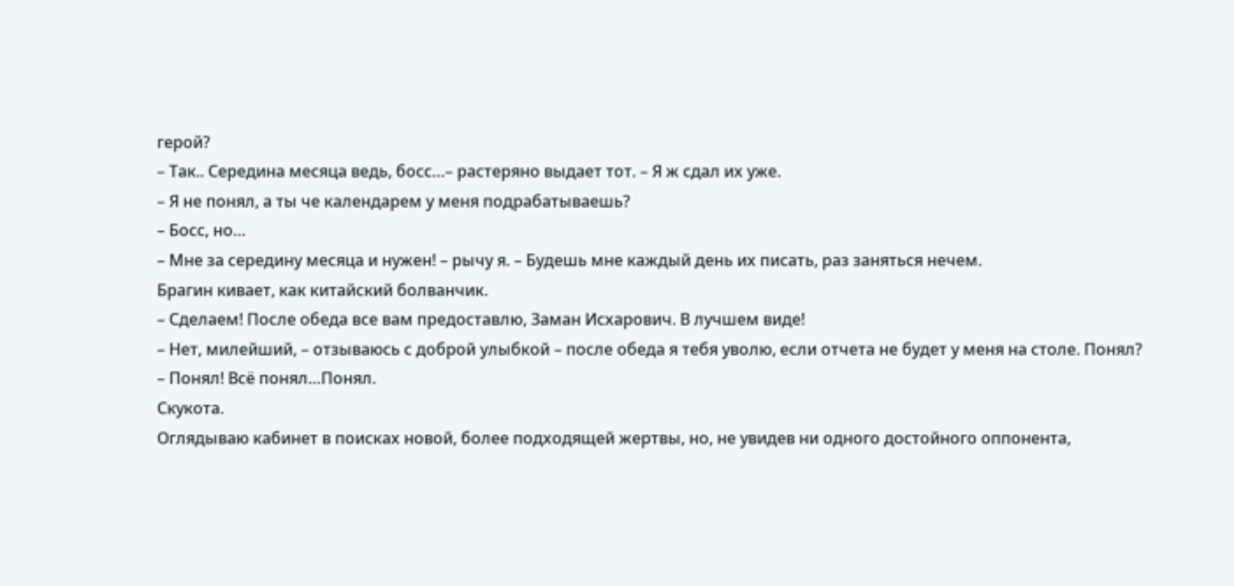герой?
– Так.. Середина месяца ведь, босс…– растеряно выдает тот. – Я ж сдал их уже.
– Я не понял, а ты че календарем у меня подрабатываешь?
– Босс, но…
– Мне за середину месяца и нужен! – рычу я. – Будешь мне каждый день их писать, раз заняться нечем.
Брагин кивает, как китайский болванчик.
– Сделаем! После обеда все вам предоставлю, Заман Исхарович. В лучшем виде!
– Нет, милейший, – отзываюсь с доброй улыбкой – после обеда я тебя уволю, если отчета не будет у меня на столе. Понял?
– Понял! Всё понял…Понял.
Скукота.
Оглядываю кабинет в поисках новой, более подходящей жертвы, но, не увидев ни одного достойного оппонента,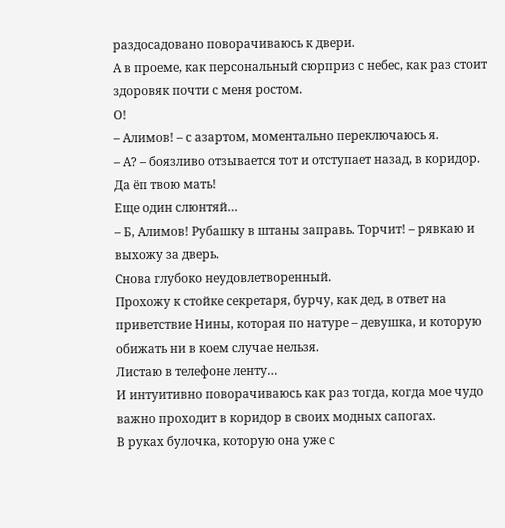раздосадовано поворачиваюсь к двери.
А в проеме, как персональный сюрприз с небес, как раз стоит здоровяк почти с меня ростом.
О!
– Алимов! – с азартом, моментально переключаюсь я.
– А? – боязливо отзывается тот и отступает назад, в коридор.
Да ёп твою мать!
Еще один слюнтяй…
– Б, Алимов! Рубашку в штаны заправь. Торчит! – рявкаю и выхожу за дверь.
Снова глубоко неудовлетворенный.
Прохожу к стойке секретаря, бурчу, как дед, в ответ на приветствие Нины, которая по натуре – девушка, и которую обижать ни в коем случае нельзя.
Листаю в телефоне ленту…
И интуитивно поворачиваюсь как раз тогда, когда мое чудо важно проходит в коридор в своих модных сапогах.
В руках булочка, которую она уже с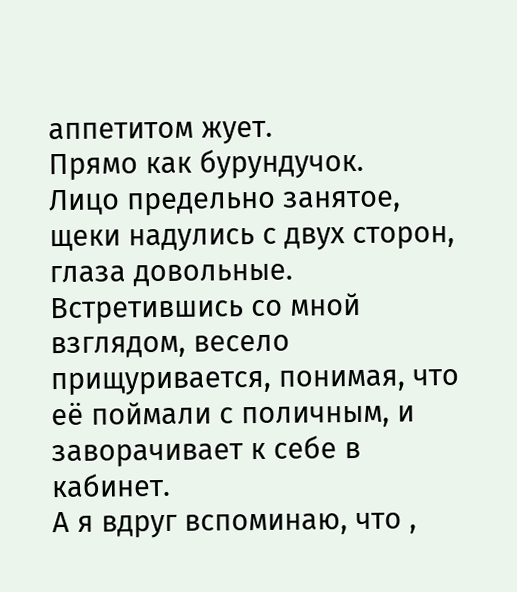аппетитом жует.
Прямо как бурундучок.
Лицо предельно занятое, щеки надулись с двух сторон, глаза довольные.
Встретившись со мной взглядом, весело прищуривается, понимая, что её поймали с поличным, и заворачивает к себе в кабинет.
А я вдруг вспоминаю, что ,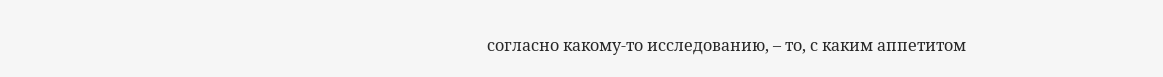согласно какому-то исследованию, – то, с каким аппетитом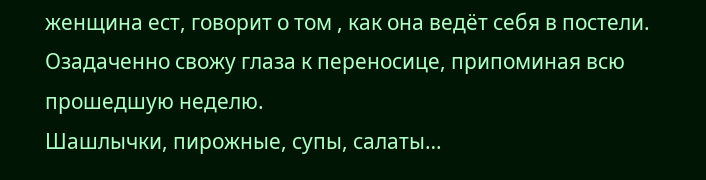женщина ест, говорит о том , как она ведёт себя в постели.
Озадаченно свожу глаза к переносице, припоминая всю прошедшую неделю.
Шашлычки, пирожные, супы, салаты…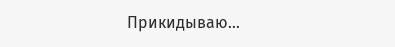Прикидываю…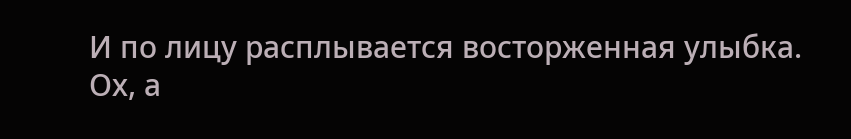И по лицу расплывается восторженная улыбка.
Ох, а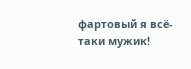фартовый я всё-таки мужик!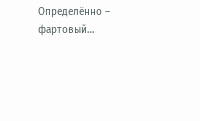Определённо – фартовый…